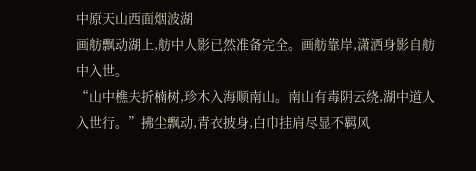中原天山西面烟波湖
画舫飘动湖上,舫中人影已然准备完全。画舫靠岸,潇洒身影自舫中入世。
“山中樵夫折楠树,珍木入海顺南山。南山有毒阴云绕,湖中道人入世行。”拂尘飘动,青衣披身,白巾挂肩尽显不羁风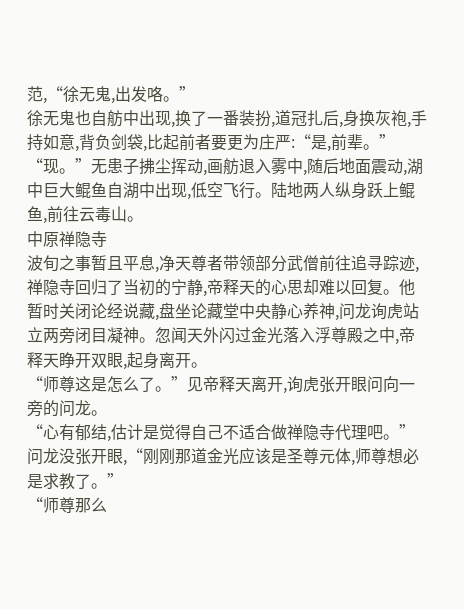范,“徐无鬼,出发咯。”
徐无鬼也自舫中出现,换了一番装扮,道冠扎后,身换灰袍,手持如意,背负剑袋,比起前者要更为庄严:“是,前辈。”
“现。”无患子拂尘挥动,画舫退入雾中,随后地面震动,湖中巨大鲲鱼自湖中出现,低空飞行。陆地两人纵身跃上鲲鱼,前往云毒山。
中原禅隐寺
波旬之事暂且平息,净天尊者带领部分武僧前往追寻踪迹,禅隐寺回归了当初的宁静,帝释天的心思却难以回复。他暂时关闭论经说藏,盘坐论藏堂中央静心养神,问龙询虎站立两旁闭目凝神。忽闻天外闪过金光落入浮尊殿之中,帝释天睁开双眼,起身离开。
“师尊这是怎么了。”见帝释天离开,询虎张开眼问向一旁的问龙。
“心有郁结,估计是觉得自己不适合做禅隐寺代理吧。”问龙没张开眼,“刚刚那道金光应该是圣尊元体,师尊想必是求教了。”
“师尊那么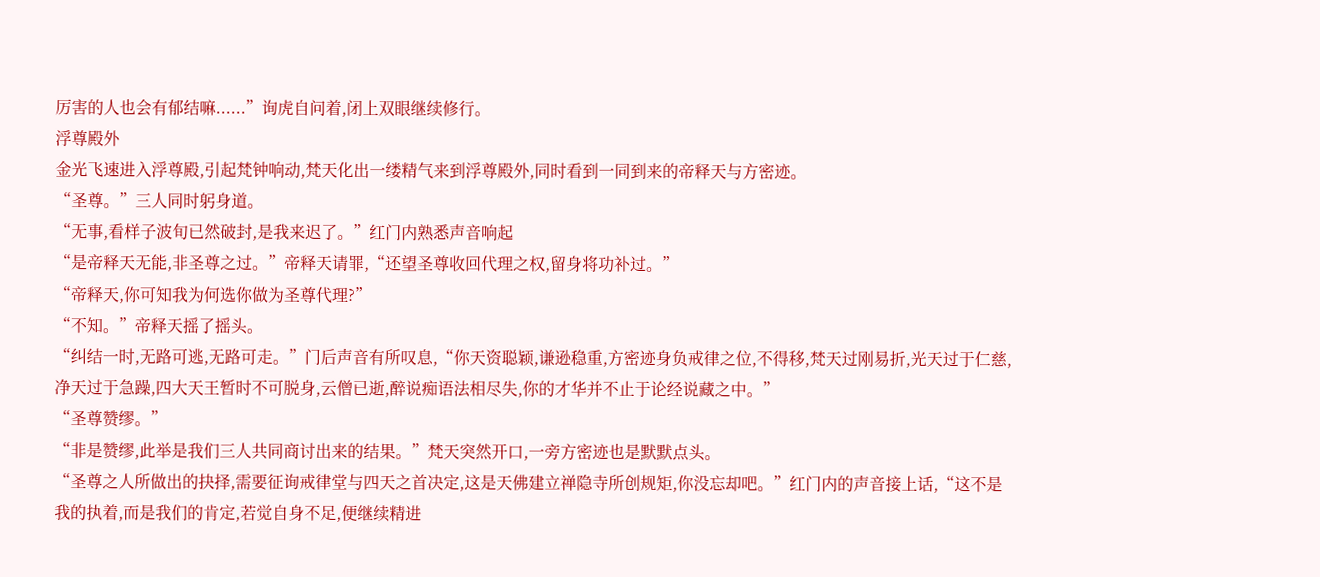厉害的人也会有郁结嘛......”询虎自问着,闭上双眼继续修行。
浮尊殿外
金光飞速进入浮尊殿,引起梵钟响动,梵天化出一缕精气来到浮尊殿外,同时看到一同到来的帝释天与方密迹。
“圣尊。”三人同时躬身道。
“无事,看样子波旬已然破封,是我来迟了。”红门内熟悉声音响起
“是帝释天无能,非圣尊之过。”帝释天请罪,“还望圣尊收回代理之权,留身将功补过。”
“帝释天,你可知我为何选你做为圣尊代理?”
“不知。”帝释天摇了摇头。
“纠结一时,无路可逃,无路可走。”门后声音有所叹息,“你天资聪颖,谦逊稳重,方密迹身负戒律之位,不得移,梵天过刚易折,光天过于仁慈,净天过于急躁,四大天王暂时不可脱身,云僧已逝,醉说痴语法相尽失,你的才华并不止于论经说藏之中。”
“圣尊赞缪。”
“非是赞缪,此举是我们三人共同商讨出来的结果。”梵天突然开口,一旁方密迹也是默默点头。
“圣尊之人所做出的抉择,需要征询戒律堂与四天之首决定,这是天佛建立禅隐寺所创规矩,你没忘却吧。”红门内的声音接上话,“这不是我的执着,而是我们的肯定,若觉自身不足,便继续精进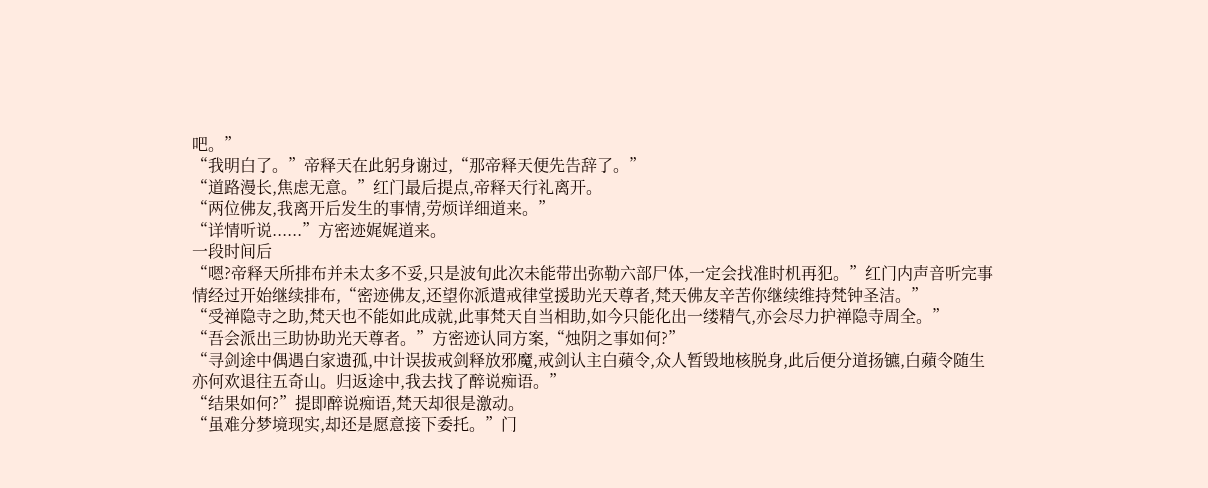吧。”
“我明白了。”帝释天在此躬身谢过,“那帝释天便先告辞了。”
“道路漫长,焦虑无意。”红门最后提点,帝释天行礼离开。
“两位佛友,我离开后发生的事情,劳烦详细道来。”
“详情听说......”方密迹娓娓道来。
一段时间后
“嗯?帝释天所排布并未太多不妥,只是波旬此次未能带出弥勒六部尸体,一定会找准时机再犯。”红门内声音听完事情经过开始继续排布,“密迹佛友,还望你派遣戒律堂援助光天尊者,梵天佛友辛苦你继续维持梵钟圣洁。”
“受禅隐寺之助,梵天也不能如此成就,此事梵天自当相助,如今只能化出一缕精气,亦会尽力护禅隐寺周全。”
“吾会派出三助协助光天尊者。”方密迹认同方案,“烛阴之事如何?”
“寻剑途中偶遇白家遗孤,中计误拔戒剑释放邪魔,戒剑认主白蘋令,众人暂毁地核脱身,此后便分道扬镳,白蘋令随生亦何欢退往五奇山。归返途中,我去找了醉说痴语。”
“结果如何?”提即醉说痴语,梵天却很是激动。
“虽难分梦境现实,却还是愿意接下委托。”门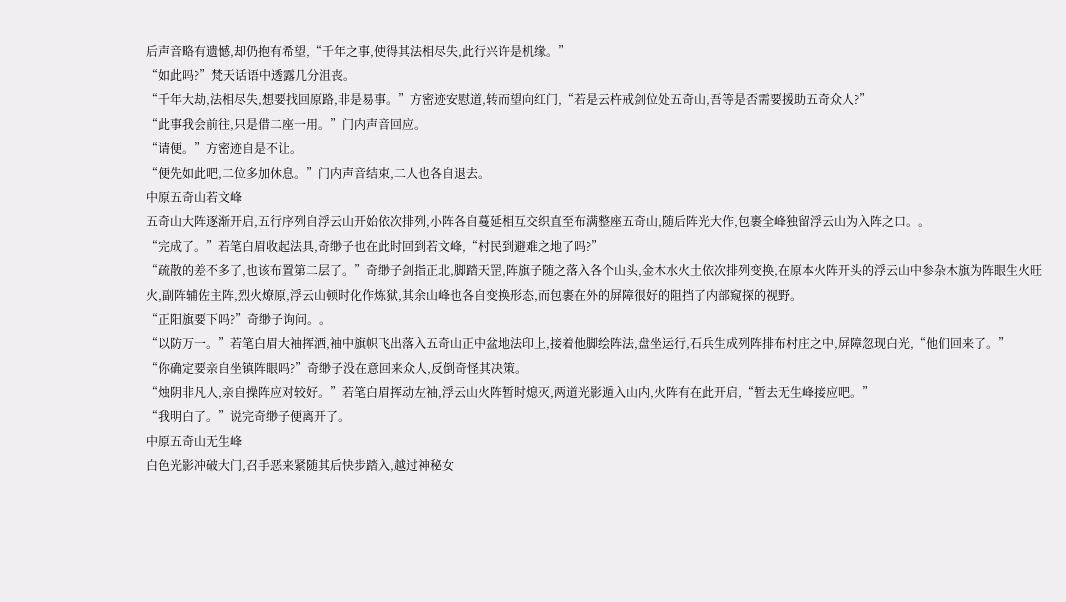后声音略有遗憾,却仍抱有希望,“千年之事,使得其法相尽失,此行兴许是机缘。”
“如此吗?”梵天话语中透露几分沮丧。
“千年大劫,法相尽失,想要找回原路,非是易事。”方密迹安慰道,转而望向红门,“若是云杵戒剑位处五奇山,吾等是否需要援助五奇众人?”
“此事我会前往,只是借二座一用。”门内声音回应。
“请便。”方密迹自是不让。
“便先如此吧,二位多加休息。”门内声音结束,二人也各自退去。
中原五奇山若文峰
五奇山大阵逐渐开启,五行序列自浮云山开始依次排列,小阵各自蔓延相互交织直至布满整座五奇山,随后阵光大作,包裹全峰独留浮云山为入阵之口。。
“完成了。”若笔白眉收起法具,奇缈子也在此时回到若文峰,“村民到避难之地了吗?”
“疏散的差不多了,也该布置第二层了。”奇缈子剑指正北,脚踏天罡,阵旗子随之落入各个山头,金木水火土依次排列变换,在原本火阵开头的浮云山中参杂木旗为阵眼生火旺火,副阵辅佐主阵,烈火燎原,浮云山顿时化作炼狱,其余山峰也各自变换形态,而包裹在外的屏障很好的阻挡了内部窥探的视野。
“正阳旗要下吗?”奇缈子询问。。
“以防万一。”若笔白眉大袖挥洒,袖中旗帜飞出落入五奇山正中盆地法印上,接着他脚绘阵法,盘坐运行,石兵生成列阵排布村庄之中,屏障忽现白光,“他们回来了。”
“你确定要亲自坐镇阵眼吗?”奇缈子没在意回来众人,反倒奇怪其决策。
“烛阴非凡人,亲自操阵应对较好。”若笔白眉挥动左袖,浮云山火阵暂时熄灭,两道光影遁入山内,火阵有在此开启,“暂去无生峰接应吧。”
“我明白了。”说完奇缈子便离开了。
中原五奇山无生峰
白色光影冲破大门,召手恶来紧随其后快步踏入,越过神秘女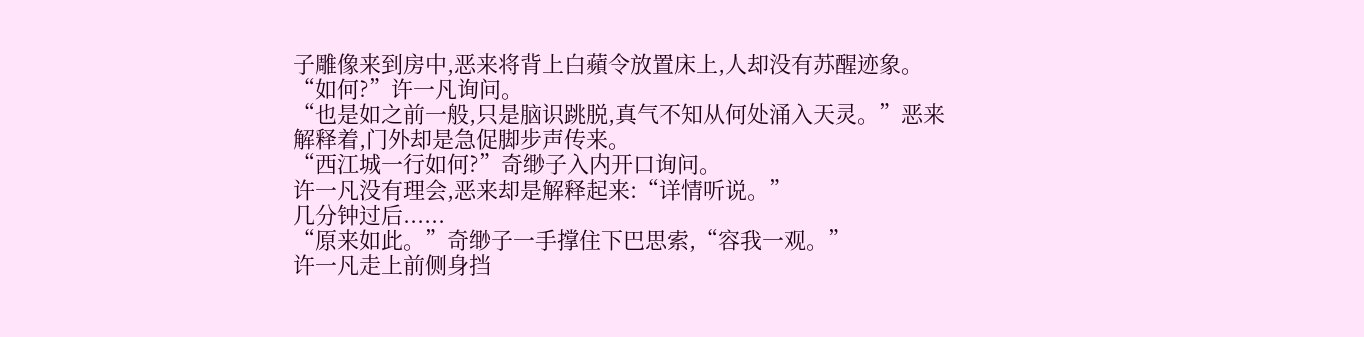子雕像来到房中,恶来将背上白蘋令放置床上,人却没有苏醒迹象。
“如何?”许一凡询问。
“也是如之前一般,只是脑识跳脱,真气不知从何处涌入天灵。”恶来解释着,门外却是急促脚步声传来。
“西江城一行如何?”奇缈子入内开口询问。
许一凡没有理会,恶来却是解释起来:“详情听说。”
几分钟过后......
“原来如此。”奇缈子一手撑住下巴思索,“容我一观。”
许一凡走上前侧身挡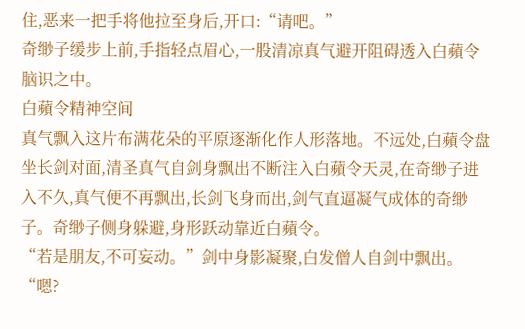住,恶来一把手将他拉至身后,开口:“请吧。”
奇缈子缓步上前,手指轻点眉心,一股清凉真气避开阻碍透入白蘋令脑识之中。
白蘋令精神空间
真气飘入这片布满花朵的平原逐渐化作人形落地。不远处,白蘋令盘坐长剑对面,清圣真气自剑身飘出不断注入白蘋令天灵,在奇缈子进入不久,真气便不再飘出,长剑飞身而出,剑气直逼凝气成体的奇缈子。奇缈子侧身躲避,身形跃动靠近白蘋令。
“若是朋友,不可妄动。”剑中身影凝聚,白发僧人自剑中飘出。
“嗯?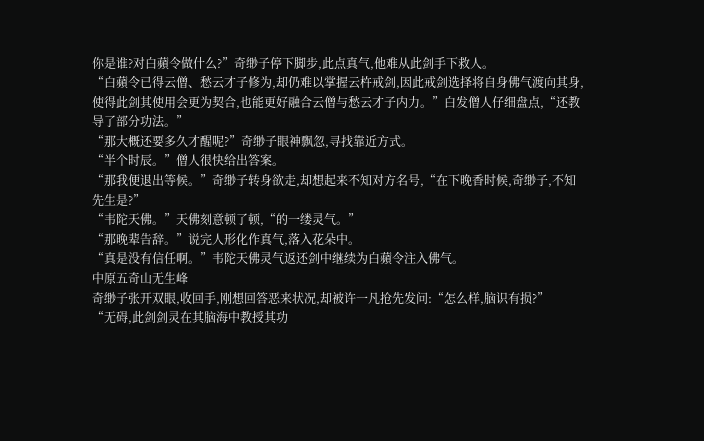你是谁?对白蘋令做什么?”奇缈子停下脚步,此点真气,他难从此剑手下救人。
“白蘋令已得云僧、愁云才子修为,却仍难以掌握云杵戒剑,因此戒剑选择将自身佛气渡向其身,使得此剑其使用会更为契合,也能更好融合云僧与愁云才子内力。”白发僧人仔细盘点,“还教导了部分功法。”
“那大概还要多久才醒呢?”奇缈子眼神飘忽,寻找靠近方式。
“半个时辰。”僧人很快给出答案。
“那我便退出等候。”奇缈子转身欲走,却想起来不知对方名号,“在下晚香时候,奇缈子,不知先生是?”
“韦陀天佛。”天佛刻意顿了顿,“的一缕灵气。”
“那晚辈告辞。”说完人形化作真气,落入花朵中。
“真是没有信任啊。”韦陀天佛灵气返还剑中继续为白蘋令注入佛气。
中原五奇山无生峰
奇缈子张开双眼,收回手,刚想回答恶来状况,却被许一凡抢先发问:“怎么样,脑识有损?”
“无碍,此剑剑灵在其脑海中教授其功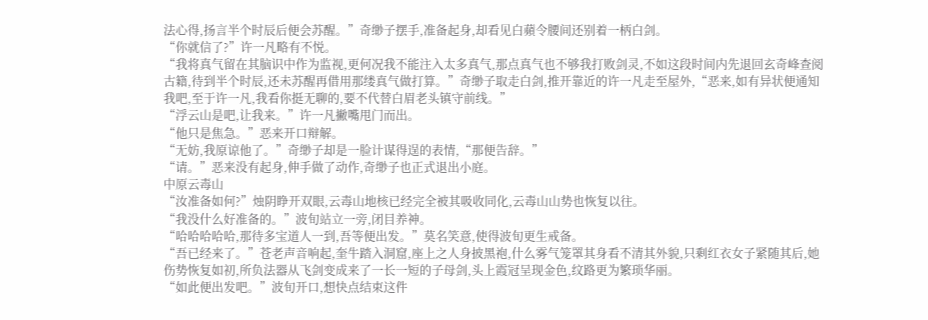法心得,扬言半个时辰后便会苏醒。”奇缈子摆手,准备起身,却看见白蘋令腰间还别着一柄白剑。
“你就信了?”许一凡略有不悦。
“我将真气留在其脑识中作为监视,更何况我不能注入太多真气,那点真气也不够我打败剑灵,不如这段时间内先退回玄奇峰查阅古籍,待到半个时辰,还未苏醒再借用那缕真气做打算。”奇缈子取走白剑,推开靠近的许一凡走至屋外,“恶来,如有异状便通知我吧,至于许一凡,我看你挺无聊的,要不代替白眉老头镇守前线。”
“浮云山是吧,让我来。”许一凡撇嘴甩门而出。
“他只是焦急。”恶来开口辩解。
“无妨,我原谅他了。”奇缈子却是一脸计谋得逞的表情,“那便告辞。”
“请。”恶来没有起身,伸手做了动作,奇缈子也正式退出小庭。
中原云毒山
“汝准备如何?”烛阴睁开双眼,云毒山地核已经完全被其吸收同化,云毒山山势也恢复以往。
“我没什么好准备的。”波旬站立一旁,闭目养神。
“哈哈哈哈哈,那待多宝道人一到,吾等便出发。”莫名笑意,使得波旬更生戒备。
“吾已经来了。”苍老声音响起,奎牛踏入洞窟,座上之人身披黑袍,什么雾气笼罩其身看不清其外貌,只剩红衣女子紧随其后,她伤势恢复如初,所负法器从飞剑变成来了一长一短的子母剑,头上霞冠呈现金色,纹路更为繁琐华丽。
“如此便出发吧。”波旬开口,想快点结束这件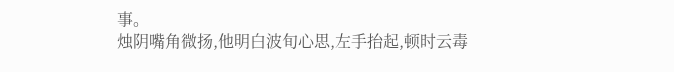事。
烛阴嘴角微扬,他明白波旬心思,左手抬起,顿时云毒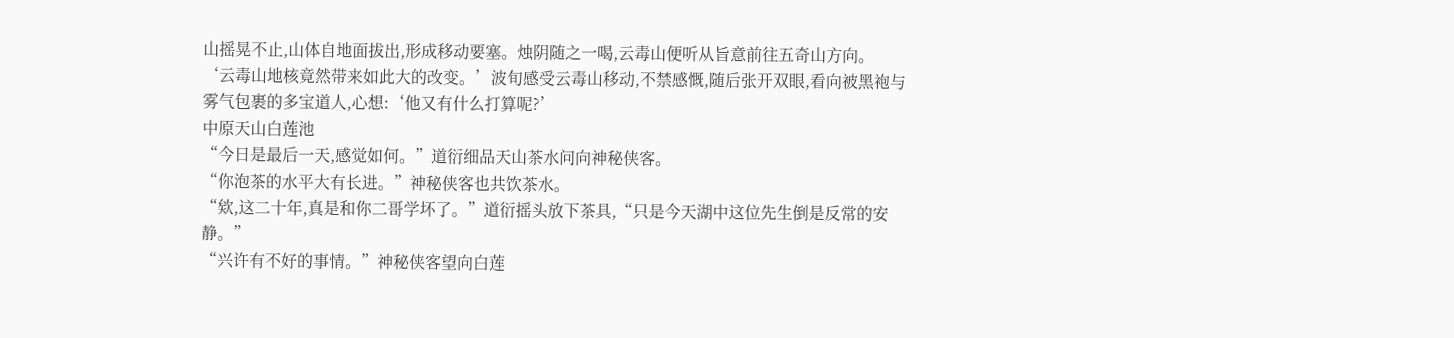山摇晃不止,山体自地面拔出,形成移动要塞。烛阴随之一喝,云毒山便听从旨意前往五奇山方向。
‘云毒山地核竟然带来如此大的改变。’波旬感受云毒山移动,不禁感慨,随后张开双眼,看向被黑袍与雾气包裹的多宝道人,心想:‘他又有什么打算呢?’
中原天山白莲池
“今日是最后一天,感觉如何。”道衍细品天山茶水问向神秘侠客。
“你泡茶的水平大有长进。”神秘侠客也共饮茶水。
“欸,这二十年,真是和你二哥学坏了。”道衍摇头放下茶具,“只是今天湖中这位先生倒是反常的安静。”
“兴许有不好的事情。”神秘侠客望向白莲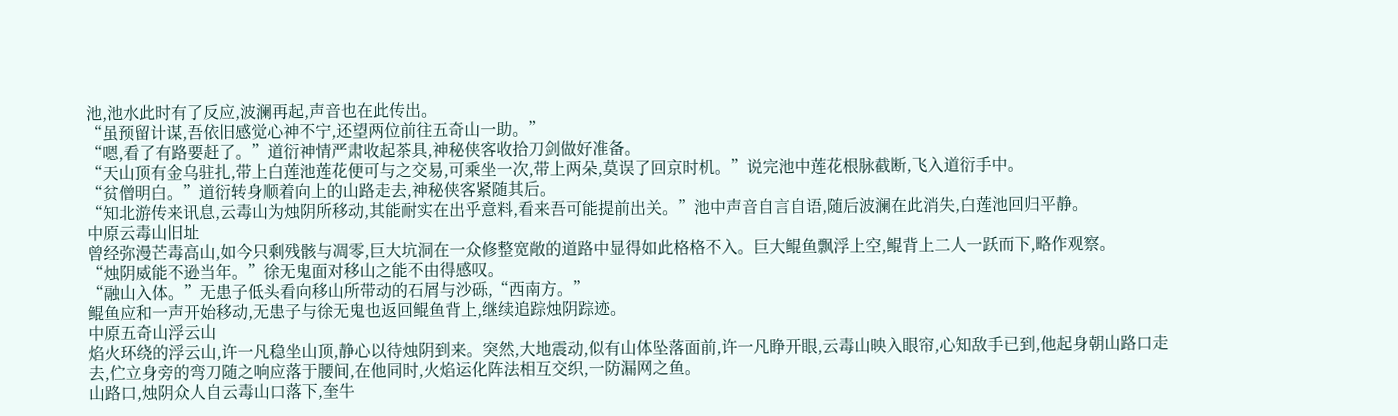池,池水此时有了反应,波澜再起,声音也在此传出。
“虽预留计谋,吾依旧感觉心神不宁,还望两位前往五奇山一助。”
“嗯,看了有路要赶了。”道衍神情严肃收起茶具,神秘侠客收拾刀剑做好准备。
“天山顶有金乌驻扎,带上白莲池莲花便可与之交易,可乘坐一次,带上两朵,莫误了回京时机。”说完池中莲花根脉截断,飞入道衍手中。
“贫僧明白。”道衍转身顺着向上的山路走去,神秘侠客紧随其后。
“知北游传来讯息,云毒山为烛阴所移动,其能耐实在出乎意料,看来吾可能提前出关。”池中声音自言自语,随后波澜在此消失,白莲池回归平静。
中原云毒山旧址
曾经弥漫芒毒高山,如今只剩残骸与凋零,巨大坑洞在一众修整宽敞的道路中显得如此格格不入。巨大鲲鱼飘浮上空,鲲背上二人一跃而下,略作观察。
“烛阴威能不逊当年。”徐无鬼面对移山之能不由得感叹。
“融山入体。”无患子低头看向移山所带动的石屑与沙砾,“西南方。”
鲲鱼应和一声开始移动,无患子与徐无鬼也返回鲲鱼背上,继续追踪烛阴踪迹。
中原五奇山浮云山
焰火环绕的浮云山,许一凡稳坐山顶,静心以待烛阴到来。突然,大地震动,似有山体坠落面前,许一凡睁开眼,云毒山映入眼帘,心知敌手已到,他起身朝山路口走去,伫立身旁的弯刀随之响应落于腰间,在他同时,火焰运化阵法相互交织,一防漏网之鱼。
山路口,烛阴众人自云毒山口落下,奎牛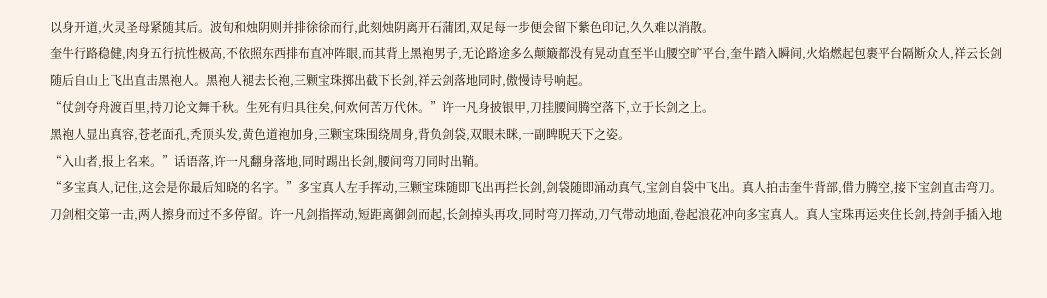以身开道,火灵圣母紧随其后。波旬和烛阴则并排徐徐而行,此刻烛阴离开石蒲团,双足每一步便会留下紫色印记,久久难以消散。
奎牛行路稳健,肉身五行抗性极高,不依照东西排布直冲阵眼,而其背上黑袍男子,无论路途多么颠簸都没有晃动直至半山腰空旷平台,奎牛踏入瞬间,火焰燃起包裹平台隔断众人,祥云长剑随后自山上飞出直击黑袍人。黑袍人褪去长袍,三颗宝珠掷出截下长剑,祥云剑落地同时,傲慢诗号响起。
“仗剑夺舟渡百里,持刀论文舞千秋。生死有归具往矣,何欢何苦万代休。”许一凡身披银甲,刀挂腰间腾空落下,立于长剑之上。
黑袍人显出真容,苍老面孔,秃顶头发,黄色道袍加身,三颗宝珠围绕周身,背负剑袋,双眼未眯,一副睥睨天下之姿。
“入山者,报上名来。”话语落,许一凡翻身落地,同时踢出长剑,腰间弯刀同时出鞘。
“多宝真人,记住,这会是你最后知晓的名字。”多宝真人左手挥动,三颗宝珠随即飞出再拦长剑,剑袋随即涌动真气,宝剑自袋中飞出。真人拍击奎牛背部,借力腾空,接下宝剑直击弯刀。
刀剑相交第一击,两人擦身而过不多停留。许一凡剑指挥动,短距离御剑而起,长剑掉头再攻,同时弯刀挥动,刀气带动地面,卷起浪花冲向多宝真人。真人宝珠再运夹住长剑,持剑手插入地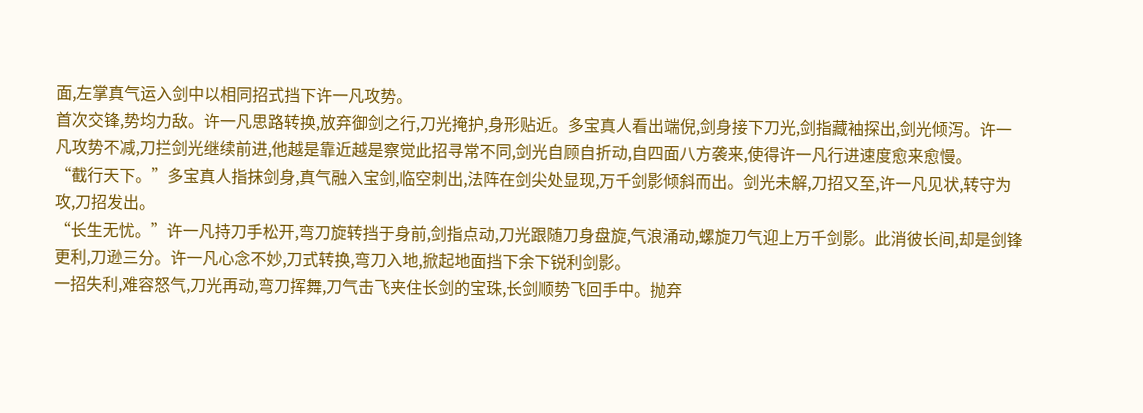面,左掌真气运入剑中以相同招式挡下许一凡攻势。
首次交锋,势均力敌。许一凡思路转换,放弃御剑之行,刀光掩护,身形贴近。多宝真人看出端倪,剑身接下刀光,剑指藏袖探出,剑光倾泻。许一凡攻势不减,刀拦剑光继续前进,他越是靠近越是察觉此招寻常不同,剑光自顾自折动,自四面八方袭来,使得许一凡行进速度愈来愈慢。
“截行天下。”多宝真人指抹剑身,真气融入宝剑,临空刺出,法阵在剑尖处显现,万千剑影倾斜而出。剑光未解,刀招又至,许一凡见状,转守为攻,刀招发出。
“长生无忧。”许一凡持刀手松开,弯刀旋转挡于身前,剑指点动,刀光跟随刀身盘旋,气浪涌动,螺旋刀气迎上万千剑影。此消彼长间,却是剑锋更利,刀逊三分。许一凡心念不妙,刀式转换,弯刀入地,掀起地面挡下余下锐利剑影。
一招失利,难容怒气,刀光再动,弯刀挥舞,刀气击飞夹住长剑的宝珠,长剑顺势飞回手中。抛弃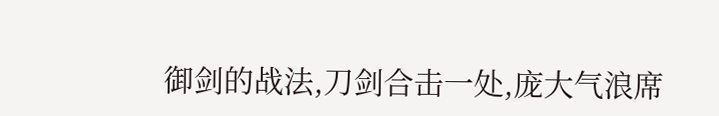御剑的战法,刀剑合击一处,庞大气浪席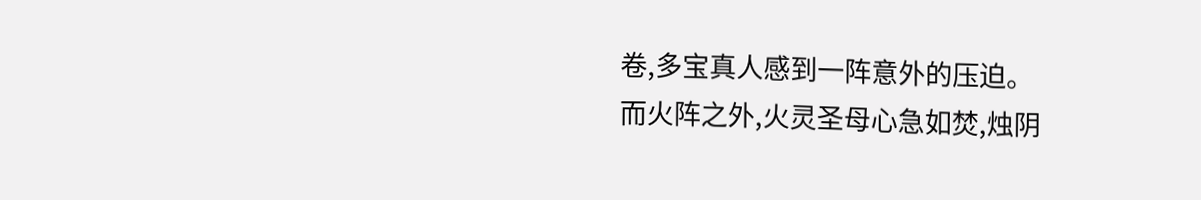卷,多宝真人感到一阵意外的压迫。
而火阵之外,火灵圣母心急如焚,烛阴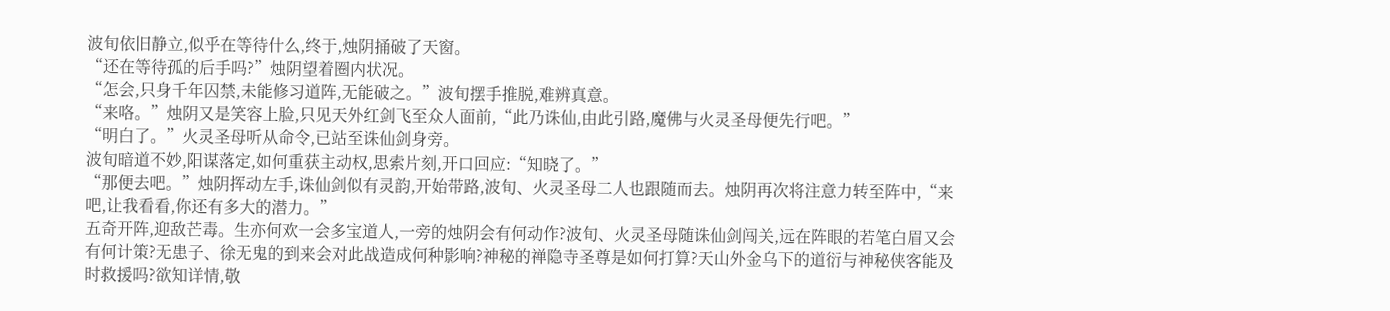波旬依旧静立,似乎在等待什么,终于,烛阴捅破了天窗。
“还在等待孤的后手吗?”烛阴望着圈内状况。
“怎会,只身千年囚禁,未能修习道阵,无能破之。”波旬摆手推脱,难辨真意。
“来咯。”烛阴又是笑容上脸,只见天外红剑飞至众人面前,“此乃诛仙,由此引路,魔佛与火灵圣母便先行吧。”
“明白了。”火灵圣母听从命令,已站至诛仙剑身旁。
波旬暗道不妙,阳谋落定,如何重获主动权,思索片刻,开口回应:“知晓了。”
“那便去吧。”烛阴挥动左手,诛仙剑似有灵韵,开始带路,波旬、火灵圣母二人也跟随而去。烛阴再次将注意力转至阵中,“来吧,让我看看,你还有多大的潜力。”
五奇开阵,迎敌芒毒。生亦何欢一会多宝道人,一旁的烛阴会有何动作?波旬、火灵圣母随诛仙剑闯关,远在阵眼的若笔白眉又会有何计策?无患子、徐无鬼的到来会对此战造成何种影响?神秘的禅隐寺圣尊是如何打算?天山外金乌下的道衍与神秘侠客能及时救援吗?欲知详情,敬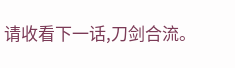请收看下一话,刀剑合流。